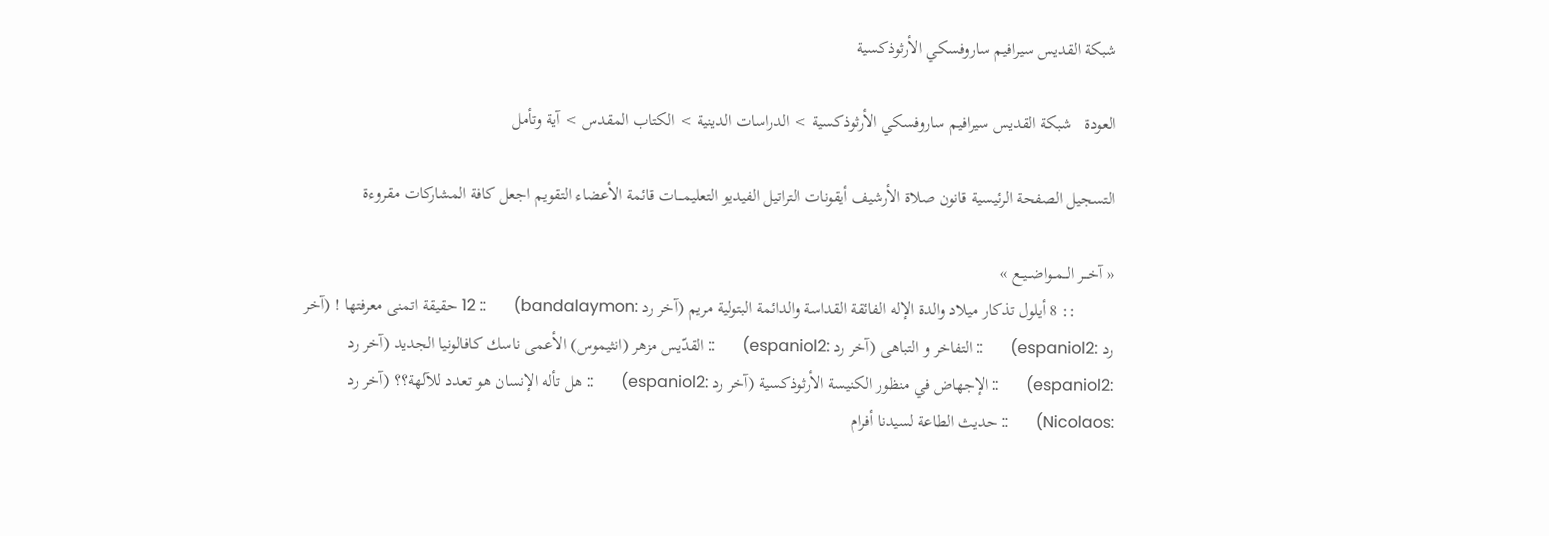شبكة القديس سيرافيم ساروفسكي الأرثوذكسية

العودة   شبكة القديس سيرافيم ساروفسكي الأرثوذكسية > الدراسات الدينية > الكتاب المقدس > آية وتأمل

التسجيل الصفحة الرئيسية قانون صلاة الأرشيف أيقونات التراتيل الفيديو التعليمـــات قائمة الأعضاء التقويم اجعل كافة المشاركات مقروءة

« آخـــر الــمــواضــيــع »
         :: 8 أيلول تذكار ميلاد والدة الإله الفائقة القداسة والدائمة البتولية مريم (آخر رد :bandalaymon)       :: 12 حقيقة اتمنى معرفتها ! (آخر رد :espaniol2)       :: التفاخر و التباهى (آخر رد :espaniol2)       :: القدّيس مزهر (انثيموس) الأعمى ناسك كافالونيا الجديد (آخر رد :espaniol2)       :: الإجهاض في منظور الكنيسة الأرثوذكسية (آخر رد :espaniol2)       :: هل تأله الإنسان هو تعدد للآلهة؟؟ (آخر رد :Nicolaos)       :: حديث الطاعة لسيدنا أفرام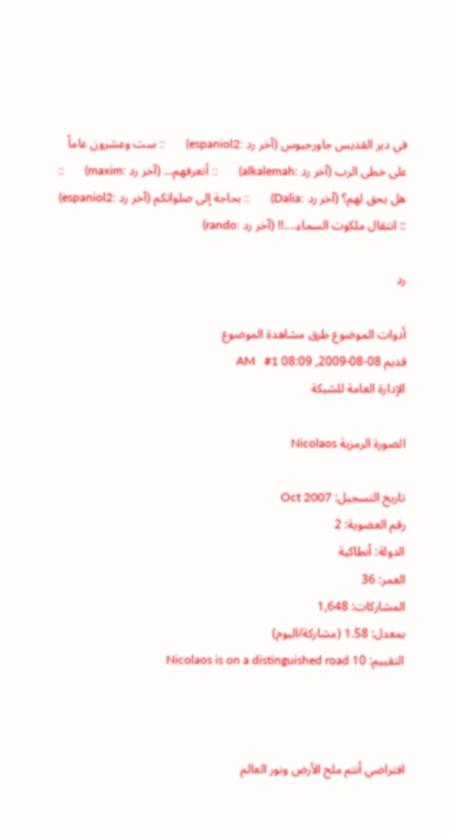في دير القديس جاورجيوس (آخر رد :espaniol2)       :: ست وعشرون عاماً على خطى الرب (آخر رد :alkalemah)       :: أتعرفهم... (آخر رد :maxim)       :: هل يحق لهم؟ (آخر رد :Dalia)       :: بحاجة إلى صلواتكم (آخر رد :espaniol2)       :: انتقال ملكوت السماء....!! (آخر رد :rando)

رد

أدوات الموضوع طرق مشاهدة الموضوع
قديم 08-08-2009, 08:09 AM   #1
الإدارة العامة للشبكة

الصورة الرمزية Nicolaos

تاريخ التسجيل: Oct 2007
رقم العضوية: 2
الدولة: أنطاكية
العمر: 36
المشاركات: 1,648
بمعدل: 1.58 (مشاركة/اليوم)
التقييم: 10 Nicolaos is on a distinguished road



افتراضي أنتم ملح الأرض ونور العالم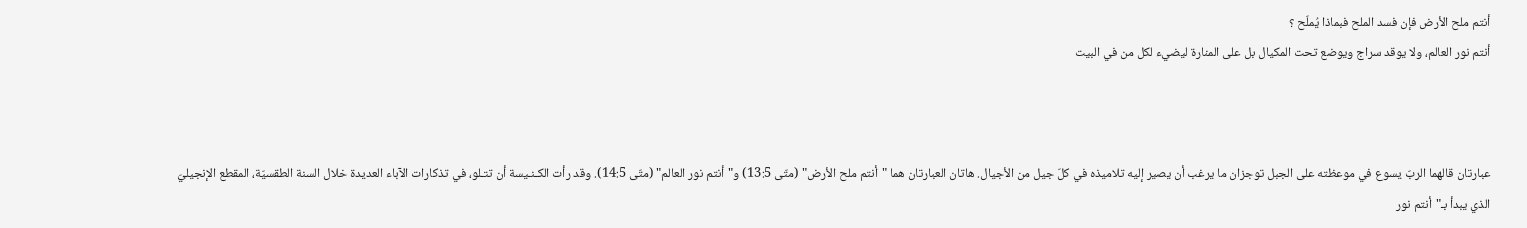أنتم ملح الأرض فإن فسد الملح فبماذا يُملّح ؟
أنتم نور العالم، ولا يوقد سراج ويوضع تحت المكيال بل على المنارة ليضيء لكل من في البيت



عبارتان قالهما الربّ يسوع في موعظته على الجبل توجزان ما يرغب أن يصير إليه تلاميذه في كلّ جيل من الأجيال. هاتان العبارتان هما "أنتم ملح الأرض" (متّى 13:5) و"أنتم نور العالم" (متّى 14:5). وقد رأت الكـنـيسة أن تتـلو، في تذكارات الآباء العديدة خلال السنة الطقسيّة، المقطع الإنجيليّ الذي يبدأ بـ"أنتم نور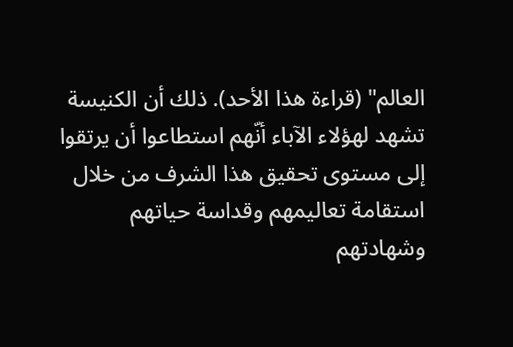العالم" (قراءة هذا الأحد). ذلك أن الكنيسة تشهد لهؤلاء الآباء أنّهم استطاعوا أن يرتقوا إلى مستوى تحقيق هذا الشرف من خلال استقامة تعاليمهم وقداسة حياتهم وشهادتهم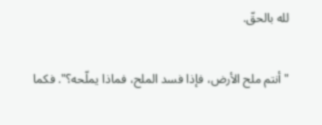لله بالحقّ.

"أنتم ملح الأرض، فإذا فسد الملح، فماذا يملّحه؟". فكما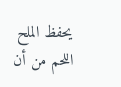يحفظ الملح اللحم من أن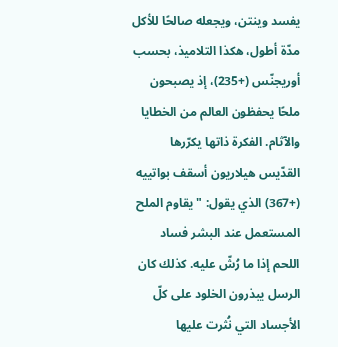يفسد وينتن، ويجعله صالحًا للأكل مدّة أطول، هكذا التلاميذ، بحسب أوريجنّس (+235)، إذ يصبحون ملحًا يحفظون العالم من الخطايا والآثام. الفكرة ذاتها يكرّرها القدّيس هيلاريون أسقف بواتييه (+367) الذي يقول: "يقاوم الملح المستعمل عند البشر فساد اللحم إذا ما رُشّ عليه. كذلك كان الرسل يبذرون الخلود على كلّ الأجساد التي نُثرت عليها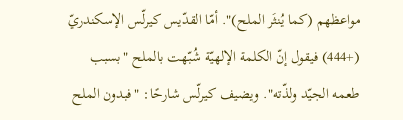مواعظهم (كما يُنثَر الملح)". أمّا القدّيس كيرلّس الإسكندريّ (+444) فيقول إنّ الكلمة الإلهيّة شُبّهت بالملح "بسبب طعمه الجيّد ولذّته". ويضيف كيرلّس شارحًا: "فبدون الملح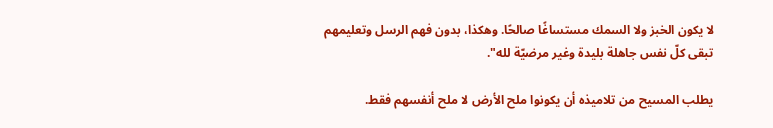لا يكون الخبز ولا السمك مستساغًا صالحًا. وهكذا، بدون فهم الرسل وتعليمهم تبقى كلّ نفس جاهلة بليدة وغير مرضيّة لله".

يطلب المسيح من تلاميذه أن يكونوا ملح الأرض لا ملح أنفسهم فقط.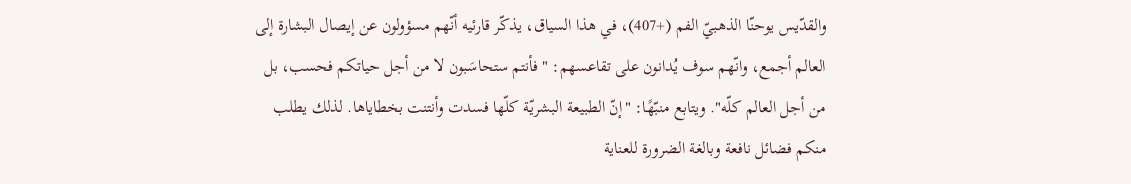والقدّيس يوحنّا الذهبيّ الفم (+407)، في هذا السياق، يذكّر قارئيه أنّهم مسؤولون عن إيصال البشارة إلى العالم أجمع، وانّهم سوف يُدانون على تقاعسهم: "فأنتم ستحاسَبون لا من أجل حياتكم فحسب، بل من أجل العالم كلّه". ويتابع منبّهًا: "إنّ الطبيعة البشريّة كلّها فسدت وأنتنت بخطاياها. لذلك يطلب منكم فضائل نافعة وبالغة الضرورة للعناية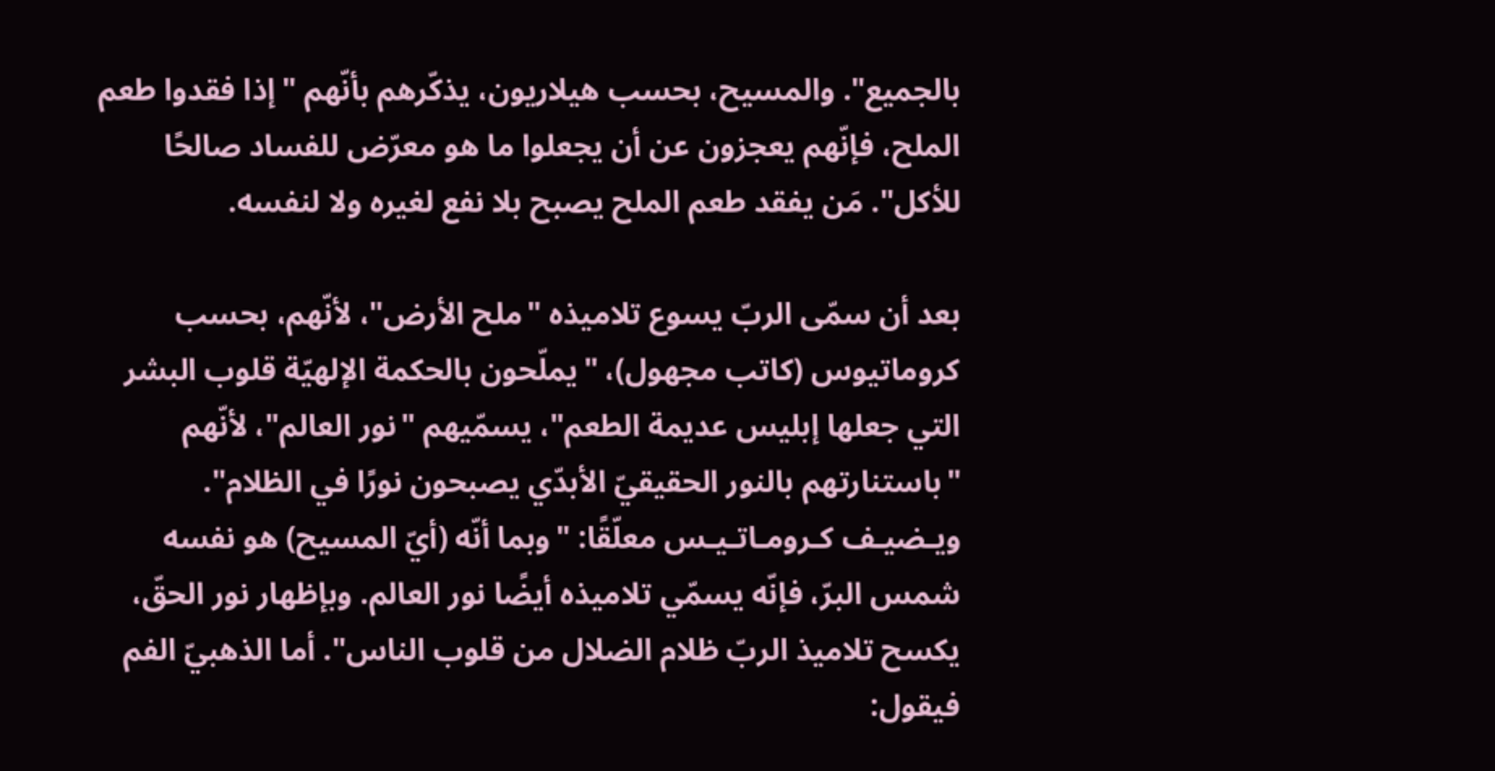بالجميع". والمسيح، بحسب هيلاريون، يذكّرهم بأنّهم "إذا فقدوا طعم الملح، فإنّهم يعجزون عن أن يجعلوا ما هو معرّض للفساد صالحًا للأكل". مَن يفقد طعم الملح يصبح بلا نفع لغيره ولا لنفسه.

بعد أن سمّى الربّ يسوع تلاميذه "ملح الأرض"، لأنّهم، بحسب كروماتيوس (كاتب مجهول)، "يملّحون بالحكمة الإلهيّة قلوب البشر التي جعلها إبليس عديمة الطعم"، يسمّيهم "نور العالم"، لأنّهم "باستنارتهم بالنور الحقيقيّ الأبدّي يصبحون نورًا في الظلام". ويـضيـف كـرومـاتـيـس معلّقًا: "وبما أنّه (أيّ المسيح) هو نفسه شمس البرّ، فإنّه يسمّي تلاميذه أيضًا نور العالم. وبإظهار نور الحقّ، يكسح تلاميذ الربّ ظلام الضلال من قلوب الناس". أما الذهبيّ الفم فيقول: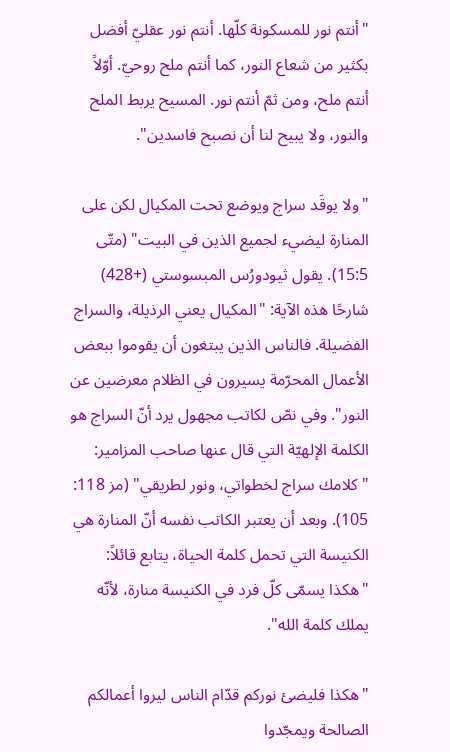"أنتم نور للمسكونة كلّها. أنتم نور عقليّ أفضل بكثير من شعاع النور، كما أنتم ملح روحيّ. أوّلاً أنتم ملح، ومن ثمّ أنتم نور. المسيح يربط الملح والنور، ولا يبيح لنا أن نصبح فاسدين".

"ولا يوقَد سراج ويوضع تحت المكيال لكن على المنارة ليضيء لجميع الذين في البيت" (متّى 15:5). يقول ثيودورُس المبسوستي (+428) شارحًا هذه الآية: "المكيال يعني الرذيلة، والسراج الفضيلة. فالناس الذين يبتغون أن يقوموا ببعض الأعمال المحرّمة يسيرون في الظلام معرضين عن النور". وفي نصّ لكاتب مجهول يرد أنّ السراج هو الكلمة الإلهيّة التي قال عنها صاحب المزامير: "كلامك سراج لخطواتي، ونور لطريقي" (مز 118: 105). وبعد أن يعتبر الكاتب نفسه أنّ المنارة هي الكنيسة التي تحمل كلمة الحياة، يتابع قائلاً: "هكذا يسمّى كلّ فرد في الكنيسة منارة، لأنّه يملك كلمة الله".

"هكذا فليضئ نوركم قدّام الناس ليروا أعمالكم الصالحة ويمجّدوا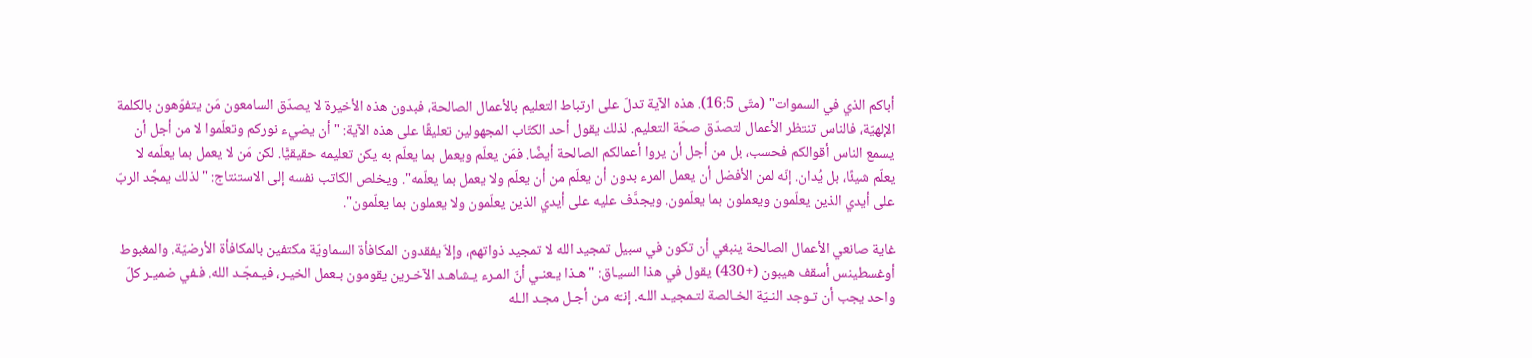أباكم الذي في السموات" (متّى 16:5). هذه الآية تدلّ على ارتباط التعليم بالأعمال الصالحة، فبدون هذه الأخيرة لا يصدّق السامعون مَن يتفوّهون بالكلمة الإلهيّة، فالناس تنتظر الأعمال لتصدّق صحّة التعليم. لذلك يقول أحد الكتّاب المجهولين تعليقًا على هذه الآية: "أن يضيء نوركم وتعلّموا لا من أجل أن يسمع الناس أقوالكم فحسب، بل من أجل أن يروا أعمالكم الصالحة أيضًا. فمَن يعلّم ويعمل بما يعلّم به يكن تعليمه حقيقيًّا. لكن مَن لا يعمل بما يعلّمه لا يعلّم شيئًا، بل يُدان. إنّه لمن الأفضل أن يعمل المرء بدون أن يعلّم من أن يعلّم ولا يعمل بما يعلّمه". ويخلص الكاتب نفسه إلى الاستنتاج: "لذلك يمجَّد الربّ على أيدي الذين يعلّمون ويعملون بما يعلّمون. ويجدَّف عليه على أيدي الذين يعلّمون ولا يعملون بما يعلّمون".

غاية صانعي الأعمال الصالحة ينبغي أن تكون في سبيل تمجيد الله لا تمجيد ذواتهم، وإلاّ يفقدون المكافأة السماويّة مكتفين بالمكافأة الأرضيّة. والمغبوط أوغسطينس أسقف هيبون (+430) يقول في هذا السيـاق: "هـذا يـعنـي أنّ المـرء يـشاهـد الآخـرين يقومون بـعمل الخيـر، فيـمجّـد الله. فـفي ضميـر كلّ واحد يجب أن تـوجد النـيّة الخـالصة لتـمجيـد اللـه. إنـّه مـن أجـل مجـد الـله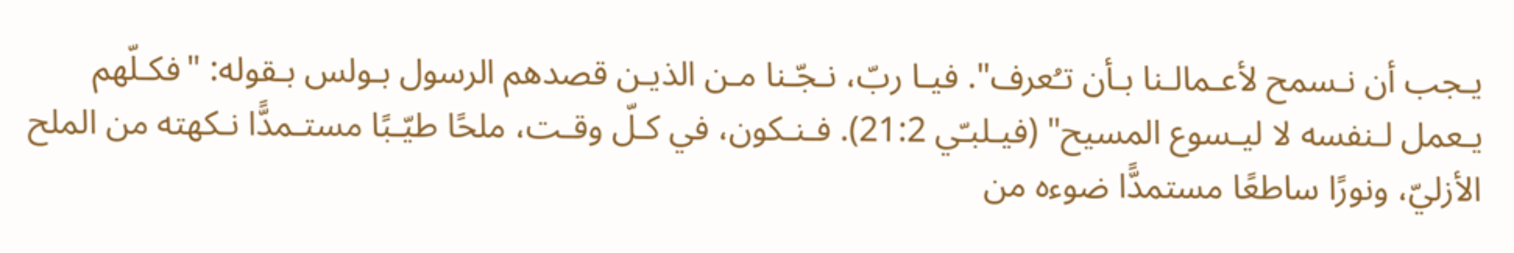يـجب أن نـسمح لأعـمالـنا بـأن تـُعرف". فيـا ربّ، نـجّـنا مـن الذيـن قصدهم الرسول بـولس بـقوله: "فكـلّهم يـعمل لـنفسه لا ليـسوع المسيح" (فيـلبـّي 21:2). فـنـكون، في كـلّ وقـت، ملحًا طيّـبًا مستـمدًّا نـكهته من الملح الأزليّ، ونورًا ساطعًا مستمدًّا ضوءه من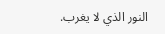النور الذي لا يغرب.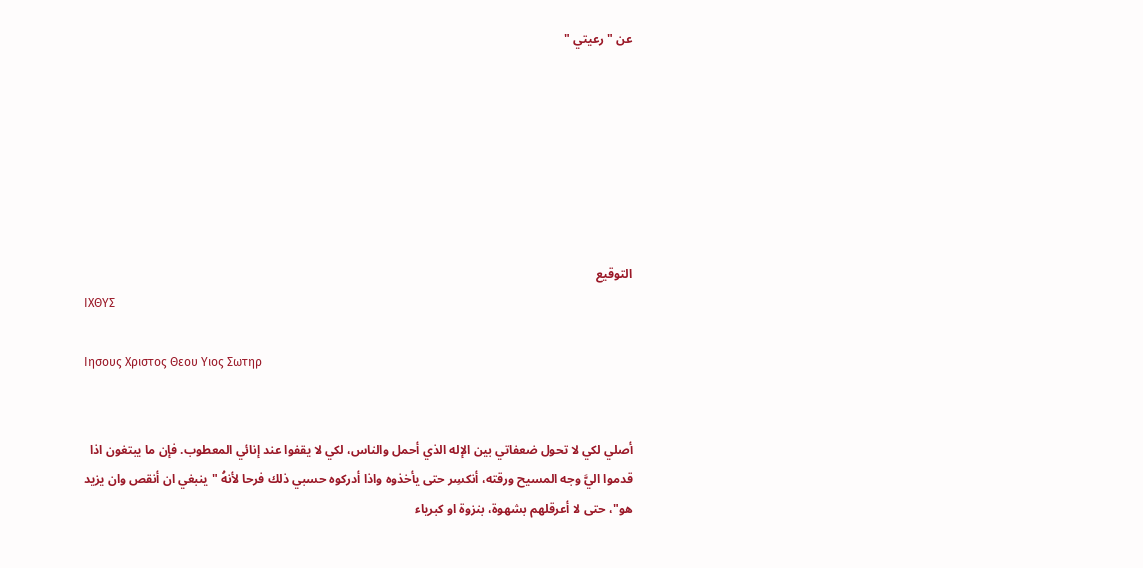عن " رعيتي "







التوقيع
ΙΧΘΥΣ

Ιησους Χριστoς Θεου Υιος Σωτηρ


أصلي لكي لا تحول ضعفاتي بين الإله الذي أحمل والناس، لكي لا يقفوا عند إنائي المعطوب. فإن ما يبتغون اذا قدموا اليَّ وجه المسيح ورقته، أنكسِر حتى يأخذوه واذا أدركوه حسبي ذلك فرحا لأنهُ "ينبغي ان أنقص وان يزيد هو"، حتى لا أعرقلهم بشهوة، بنزوة او كبرياء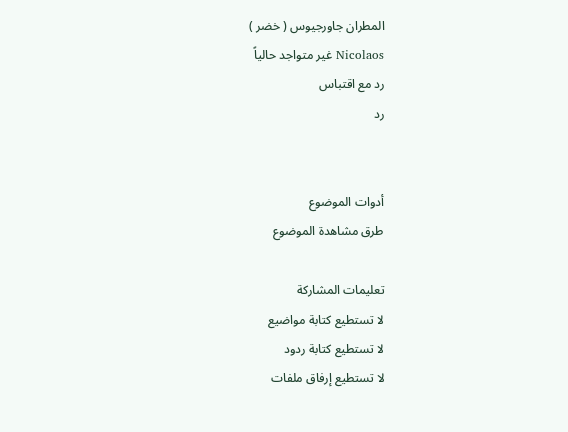المطران جاورجيوس ( خضر )
Nicolaos غير متواجد حالياً
رد مع اقتباس
رد


أدوات الموضوع
طرق مشاهدة الموضوع

تعليمات المشاركة
لا تستطيع كتابة مواضيع
لا تستطيع كتابة ردود
لا تستطيع إرفاق ملفات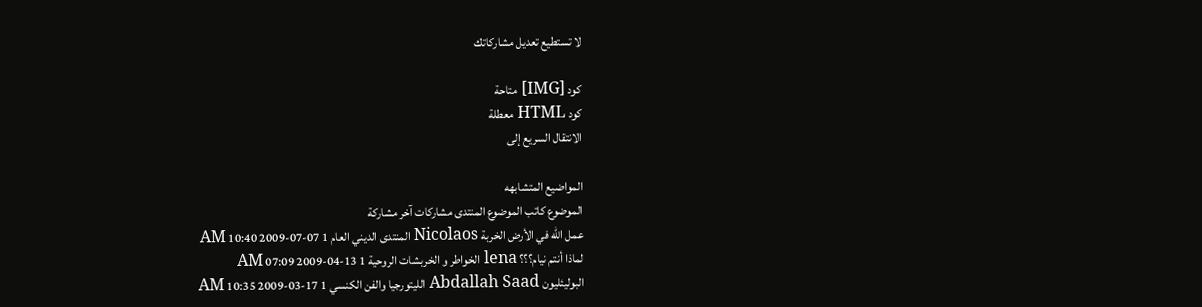لا تستطيع تعديل مشاركاتك

كود [IMG] متاحة
كود HTML معطلة
الانتقال السريع إلى

المواضيع المتشابهه
الموضوع كاتب الموضوع المنتدى مشاركات آخر مشاركة
عمل الله في الأرض الخربة Nicolaos المنتدى الديني العام 1 07-07-2009 10:40 AM
لماذا أنتم نيام؟؟؟ lena الخواطر و الخربشات الروحية 1 13-04-2009 07:09 AM
البوليئليون Abdallah Saad الليتورجيا والفن الكنسي 1 17-03-2009 10:35 AM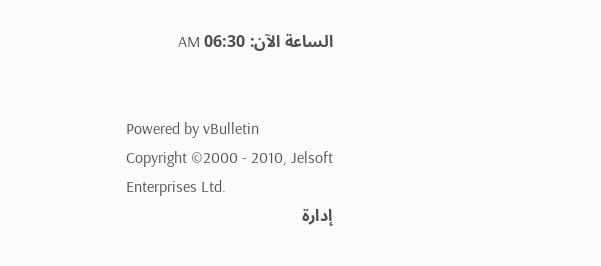الساعة الآن: 06:30 AM


Powered by vBulletin
Copyright ©2000 - 2010, Jelsoft Enterprises Ltd.
إدارة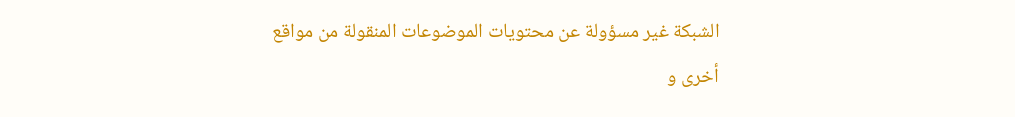الشبكة غير مسؤولة عن محتويات الموضوعات المنقولة من مواقع أخرى و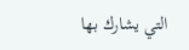التي يشارك بها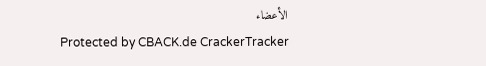الأعضاء
Protected by CBACK.de CrackerTracker